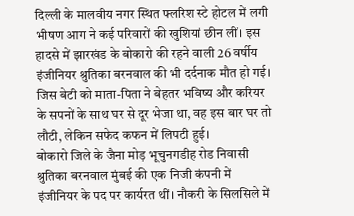दिल्ली के मालवीय नगर स्थित फ्लरिश स्टे होटल में लगी भीषण आग ने कई परिवारों की खुशियां छीन लीं। इस हादसे में झारखंड के बोकारो की रहने वाली 26 वर्षीय इंजीनियर श्रुतिका बरनवाल की भी दर्दनाक मौत हो गई। जिस बेटी को माता-पिता ने बेहतर भविष्य और करियर के सपनों के साथ घर से दूर भेजा था, वह इस बार घर तो लौटी, लेकिन सफेद कफन में लिपटी हुई।
बोकारो जिले के जैना मोड़ भूचुनगडीह रोड निवासी श्रुतिका बरनवाल मुंबई की एक निजी कंपनी में इंजीनियर के पद पर कार्यरत थीं। नौकरी के सिलसिले में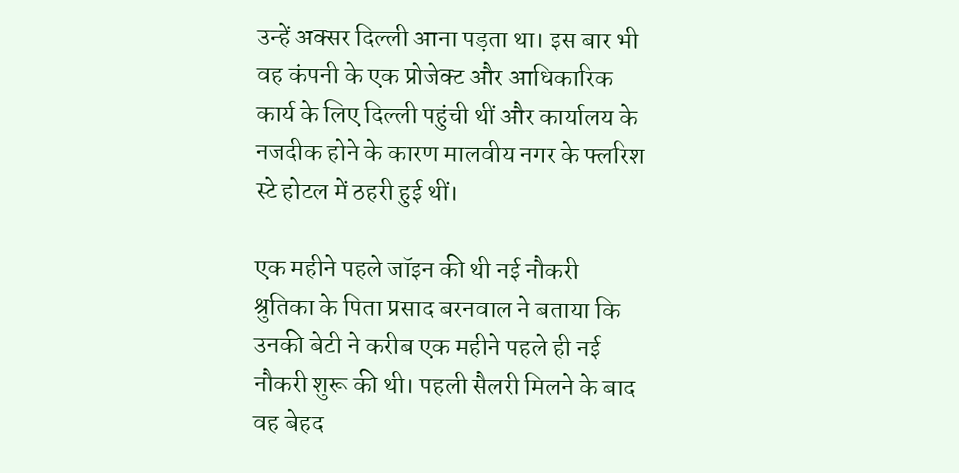उन्हें अक्सर दिल्ली आना पड़ता था। इस बार भी वह कंपनी के एक प्रोजेक्ट और आधिकारिक कार्य के लिए दिल्ली पहुंची थीं और कार्यालय के नजदीक होने के कारण मालवीय नगर के फ्लरिश स्टे होटल में ठहरी हुई थीं।

एक महीने पहले जॉइन की थी नई नौकरी
श्रुतिका के पिता प्रसाद बरनवाल ने बताया कि उनकी बेटी ने करीब एक महीने पहले ही नई नौकरी शुरू की थी। पहली सैलरी मिलने के बाद वह बेहद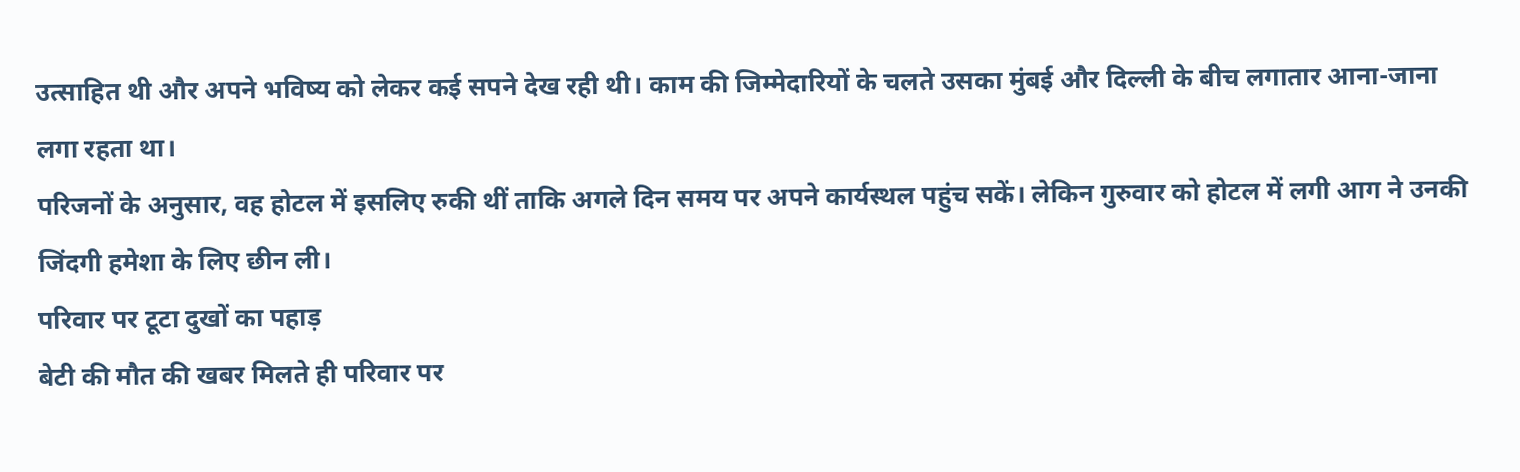उत्साहित थी और अपने भविष्य को लेकर कई सपने देख रही थी। काम की जिम्मेदारियों के चलते उसका मुंबई और दिल्ली के बीच लगातार आना-जाना लगा रहता था।
परिजनों के अनुसार, वह होटल में इसलिए रुकी थीं ताकि अगले दिन समय पर अपने कार्यस्थल पहुंच सकें। लेकिन गुरुवार को होटल में लगी आग ने उनकी जिंदगी हमेशा के लिए छीन ली।
परिवार पर टूटा दुखों का पहाड़
बेटी की मौत की खबर मिलते ही परिवार पर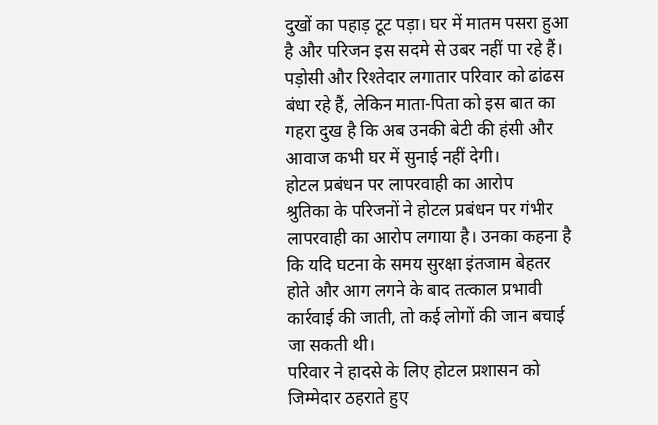दुखों का पहाड़ टूट पड़ा। घर में मातम पसरा हुआ है और परिजन इस सदमे से उबर नहीं पा रहे हैं। पड़ोसी और रिश्तेदार लगातार परिवार को ढांढस बंधा रहे हैं, लेकिन माता-पिता को इस बात का गहरा दुख है कि अब उनकी बेटी की हंसी और आवाज कभी घर में सुनाई नहीं देगी।
होटल प्रबंधन पर लापरवाही का आरोप
श्रुतिका के परिजनों ने होटल प्रबंधन पर गंभीर लापरवाही का आरोप लगाया है। उनका कहना है कि यदि घटना के समय सुरक्षा इंतजाम बेहतर होते और आग लगने के बाद तत्काल प्रभावी कार्रवाई की जाती, तो कई लोगों की जान बचाई जा सकती थी।
परिवार ने हादसे के लिए होटल प्रशासन को जिम्मेदार ठहराते हुए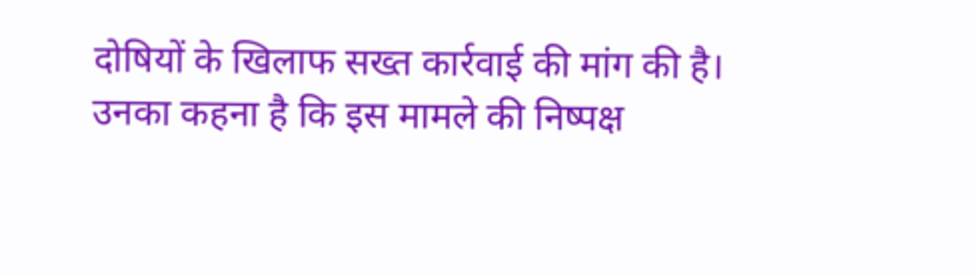दोषियों के खिलाफ सख्त कार्रवाई की मांग की है। उनका कहना है कि इस मामले की निष्पक्ष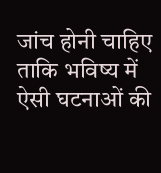जांच होनी चाहिए ताकि भविष्य में ऐसी घटनाओं की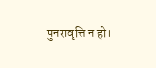पुनरावृत्ति न हो।